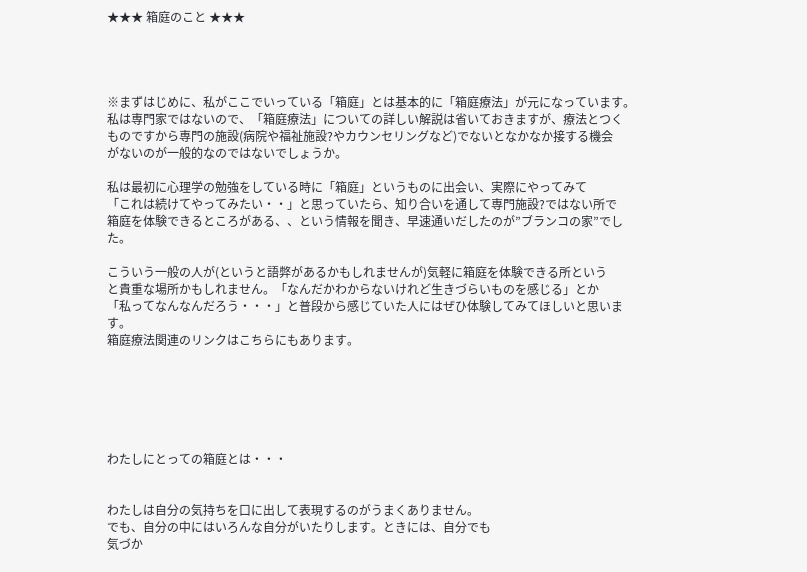★★★ 箱庭のこと ★★★




※まずはじめに、私がここでいっている「箱庭」とは基本的に「箱庭療法」が元になっています。
私は専門家ではないので、「箱庭療法」についての詳しい解説は省いておきますが、療法とつく
ものですから専門の施設(病院や福祉施設?やカウンセリングなど)でないとなかなか接する機会
がないのが一般的なのではないでしょうか。

私は最初に心理学の勉強をしている時に「箱庭」というものに出会い、実際にやってみて
「これは続けてやってみたい・・」と思っていたら、知り合いを通して専門施設?ではない所で
箱庭を体験できるところがある、、という情報を聞き、早速通いだしたのが”ブランコの家”でした。

こういう一般の人が(というと語弊があるかもしれませんが)気軽に箱庭を体験できる所という
と貴重な場所かもしれません。「なんだかわからないけれど生きづらいものを感じる」とか
「私ってなんなんだろう・・・」と普段から感じていた人にはぜひ体験してみてほしいと思います。
箱庭療法関連のリンクはこちらにもあります。






わたしにとっての箱庭とは・・・


わたしは自分の気持ちを口に出して表現するのがうまくありません。
でも、自分の中にはいろんな自分がいたりします。ときには、自分でも
気づか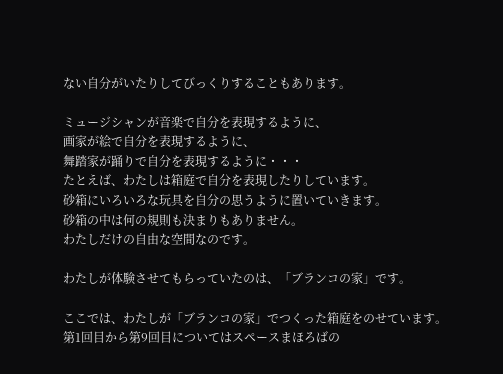ない自分がいたりしてびっくりすることもあります。

ミュージシャンが音楽で自分を表現するように、
画家が絵で自分を表現するように、
舞踏家が踊りで自分を表現するように・・・
たとえば、わたしは箱庭で自分を表現したりしています。
砂箱にいろいろな玩具を自分の思うように置いていきます。
砂箱の中は何の規則も決まりもありません。
わたしだけの自由な空間なのです。

わたしが体験させてもらっていたのは、「ブランコの家」です。

ここでは、わたしが「ブランコの家」でつくった箱庭をのせています。
第1回目から第9回目についてはスペースまほろばの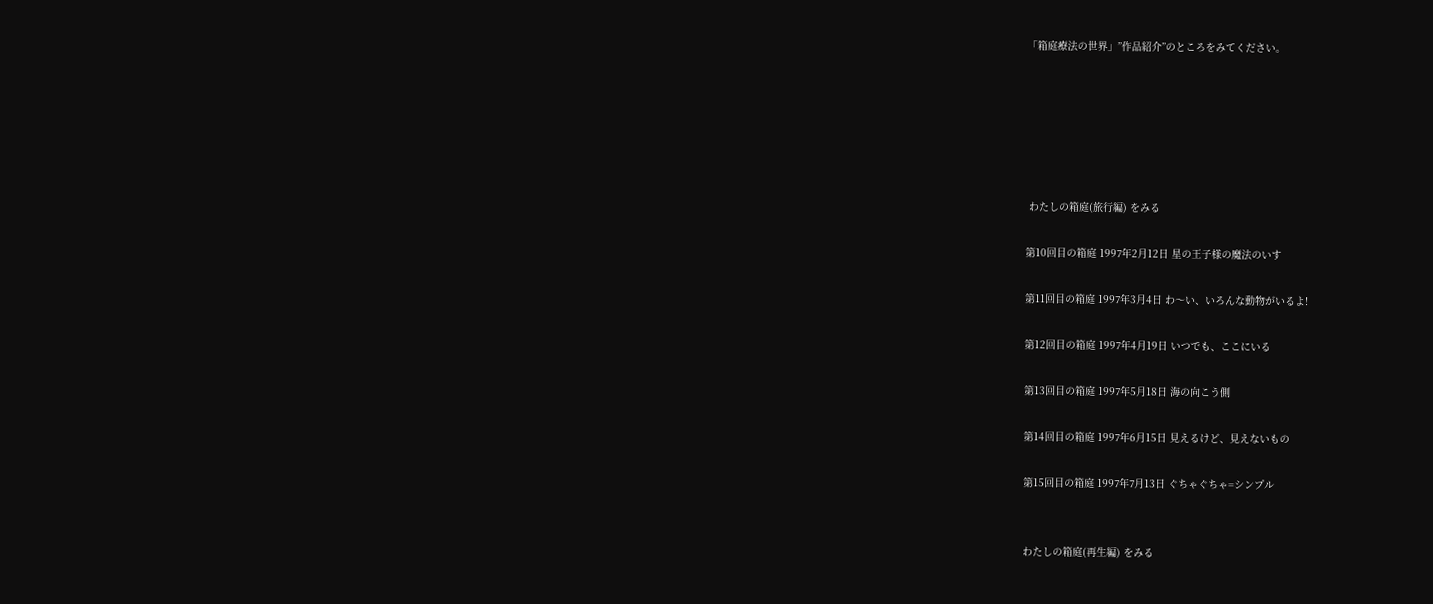「箱庭療法の世界」”作品紹介”のところをみてください。






 わたしの箱庭(旅行編) をみる

第10回目の箱庭 1997年2月12日 星の王子様の魔法のいす

第11回目の箱庭 1997年3月4日 わ〜い、いろんな動物がいるよ!

第12回目の箱庭 1997年4月19日 いつでも、ここにいる

第13回目の箱庭 1997年5月18日 海の向こう側

第14回目の箱庭 1997年6月15日 見えるけど、見えないもの

第15回目の箱庭 1997年7月13日 ぐちゃぐちゃ=シンプル


わたしの箱庭(再生編) をみる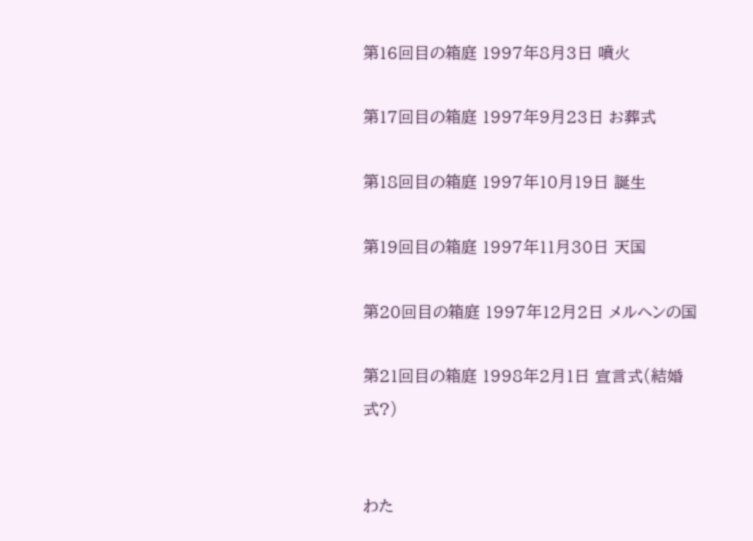第16回目の箱庭 1997年8月3日 噴火

第17回目の箱庭 1997年9月23日 お葬式

第18回目の箱庭 1997年10月19日 誕生

第19回目の箱庭 1997年11月30日 天国

第20回目の箱庭 1997年12月2日 メルヘンの国

第21回目の箱庭 1998年2月1日 宣言式(結婚式?)


わた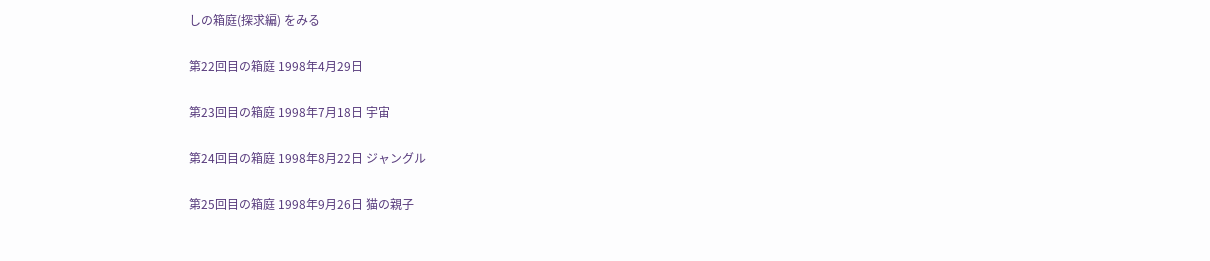しの箱庭(探求編) をみる

第22回目の箱庭 1998年4月29日

第23回目の箱庭 1998年7月18日 宇宙

第24回目の箱庭 1998年8月22日 ジャングル

第25回目の箱庭 1998年9月26日 猫の親子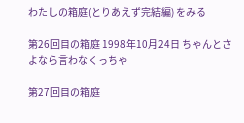わたしの箱庭(とりあえず完結編) をみる

第26回目の箱庭 1998年10月24日 ちゃんとさよなら言わなくっちゃ

第27回目の箱庭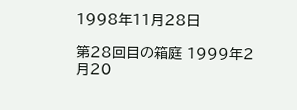1998年11月28日

第28回目の箱庭 1999年2月20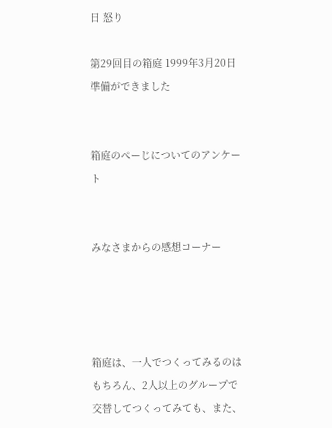日 怒り

第29回目の箱庭 1999年3月20日 準備ができました


箱庭のぺーじについてのアンケート


みなさまからの感想コーナー




箱庭は、一人でつくってみるのはもちろん、2人以上のグループで
交替してつくってみても、また、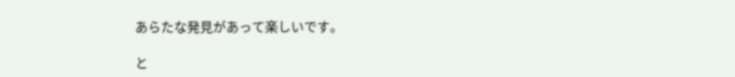あらたな発見があって楽しいです。

と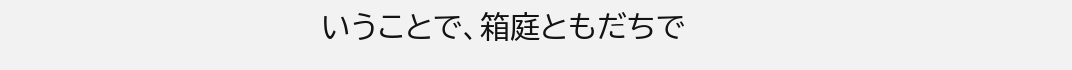いうことで、箱庭ともだちで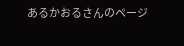あるかおるさんのページ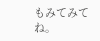もみてみてね。